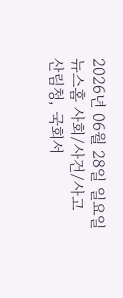2026년 06월 28일 일요일
뉴스홈 사회/사건/사고
산림청, 국회서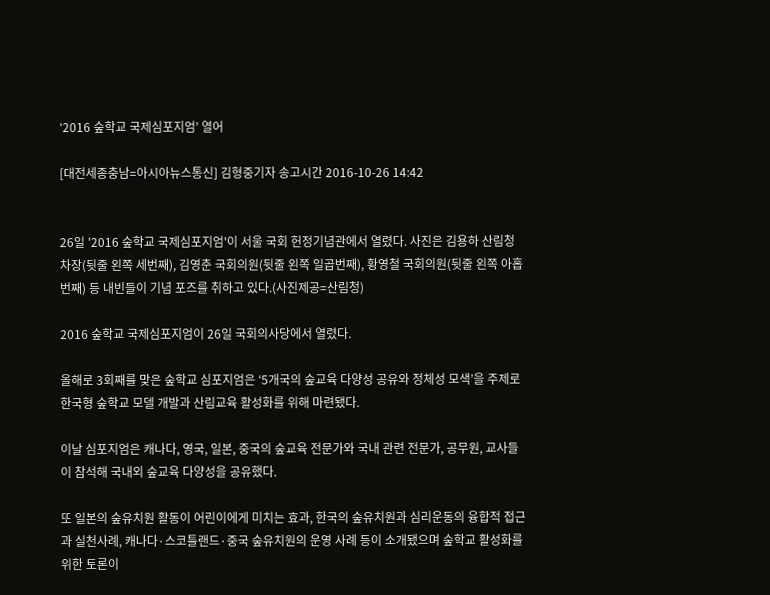‘2016 숲학교 국제심포지엄’ 열어

[대전세종충남=아시아뉴스통신] 김형중기자 송고시간 2016-10-26 14:42


26일 '2016 숲학교 국제심포지엄'이 서울 국회 헌정기념관에서 열렸다. 사진은 김용하 산림청 차장(뒷줄 왼쪽 세번째), 김영춘 국회의원(뒷줄 왼쪽 일곱번째), 황영철 국회의원(뒷줄 왼쪽 아홉번째) 등 내빈들이 기념 포즈를 취하고 있다.(사진제공=산림청)

2016 숲학교 국제심포지엄이 26일 국회의사당에서 열렸다.

올해로 3회째를 맞은 숲학교 심포지엄은 ‘5개국의 숲교육 다양성 공유와 정체성 모색’을 주제로 한국형 숲학교 모델 개발과 산림교육 활성화를 위해 마련됐다.

이날 심포지엄은 캐나다, 영국, 일본, 중국의 숲교육 전문가와 국내 관련 전문가, 공무원, 교사들이 참석해 국내외 숲교육 다양성을 공유했다.

또 일본의 숲유치원 활동이 어린이에게 미치는 효과, 한국의 숲유치원과 심리운동의 융합적 접근과 실천사례, 캐나다·스코틀랜드·중국 숲유치원의 운영 사례 등이 소개됐으며 숲학교 활성화를 위한 토론이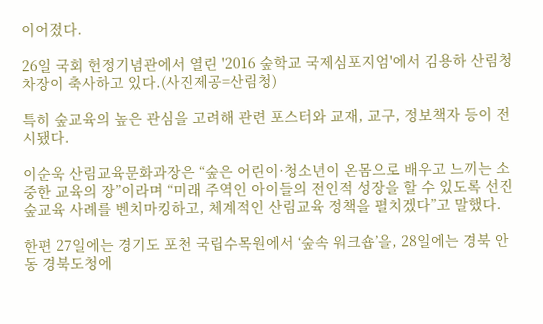이어졌다.

26일 국회 헌정기념관에서 열린 '2016 숲학교 국제심포지엄'에서 김용하 산림청 차장이 축사하고 있다.(사진제공=산림청)

특히 숲교육의 높은 관심을 고려해 관련 포스터와 교재, 교구, 정보책자 등이 전시됐다.

이순욱 산림교육문화과장은 “숲은 어린이·청소년이 온몸으로 배우고 느끼는 소중한 교육의 장”이라며 “미래 주역인 아이들의 전인적 성장을 할 수 있도록 선진 숲교육 사례를 벤치마킹하고, 체계적인 산림교육 정책을 펼치겠다”고 말했다.

한편 27일에는 경기도 포천 국립수목원에서 ‘숲속 워크숍’을, 28일에는 경북 안동 경북도청에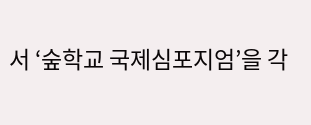서 ‘숲학교 국제심포지엄’을 각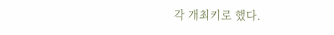각 개최키로 했다.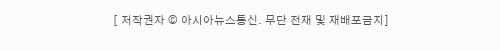[ 저작권자 © 아시아뉴스통신. 무단 전재 및 재배포금지]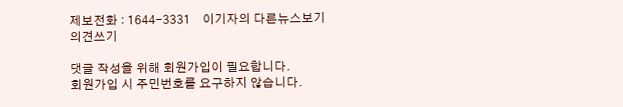제보전화 : 1644-3331    이기자의 다른뉴스보기
의견쓰기

댓글 작성을 위해 회원가입이 필요합니다.
회원가입 시 주민번호를 요구하지 않습니다.